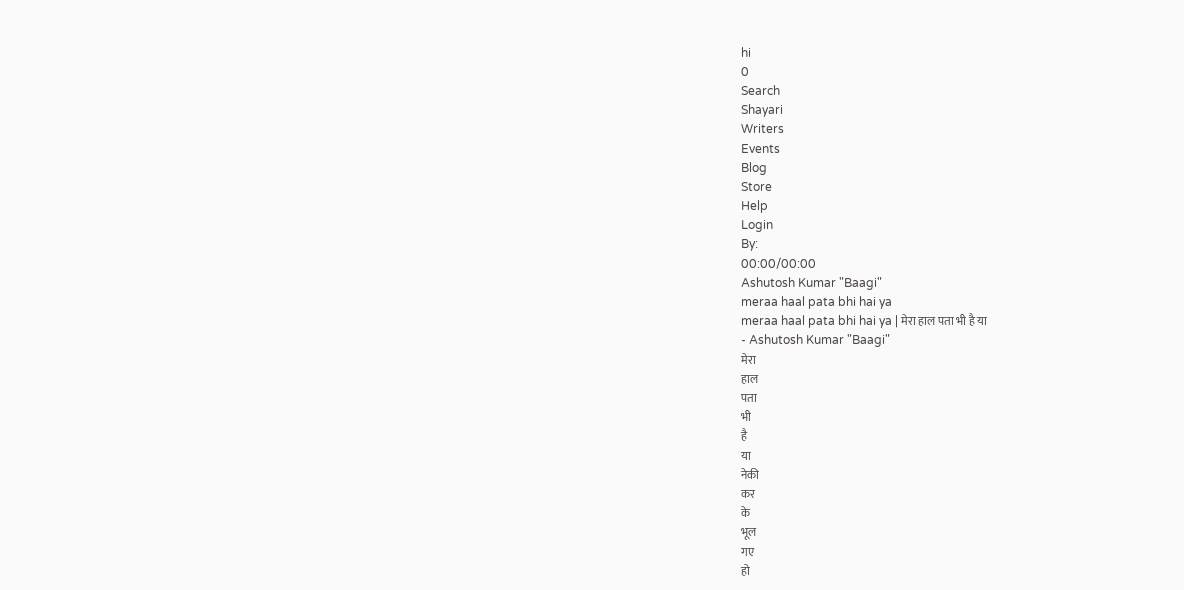hi
0
Search
Shayari
Writers
Events
Blog
Store
Help
Login
By:
00:00/00:00
Ashutosh Kumar "Baagi"
meraa haal pata bhi hai ya
meraa haal pata bhi hai ya | मेरा हाल पता भी है या
- Ashutosh Kumar "Baagi"
मेरा
हाल
पता
भी
है
या
नेकी
कर
के
भूल
गए
हो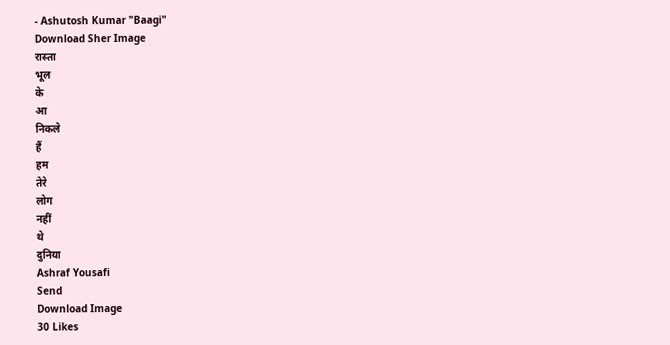- Ashutosh Kumar "Baagi"
Download Sher Image
रास्ता
भूल
के
आ
निकले
हैं
हम
तेरे
लोग
नहीं
थे
दुनिया
Ashraf Yousafi
Send
Download Image
30 Likes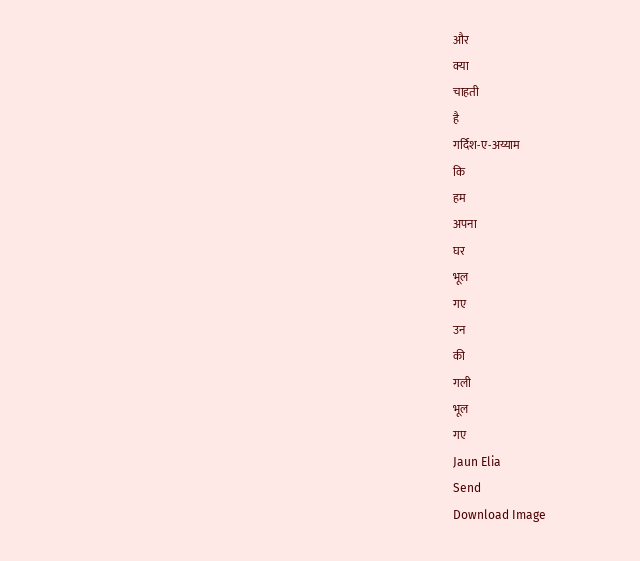और
क्या
चाहती
है
गर्दिश-ए-अय्याम
कि
हम
अपना
घर
भूल
गए
उन
की
गली
भूल
गए
Jaun Elia
Send
Download Image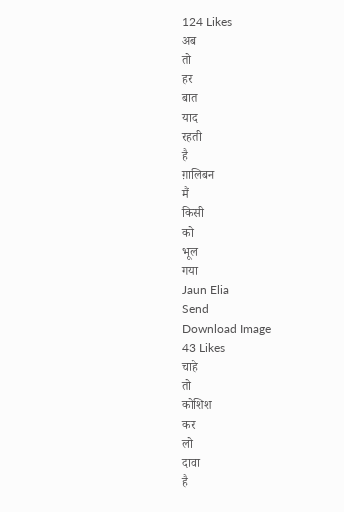124 Likes
अब
तो
हर
बात
याद
रहती
है
ग़ालिबन
मैं
किसी
को
भूल
गया
Jaun Elia
Send
Download Image
43 Likes
चाहे
तो
कोशिश
कर
लो
दावा
है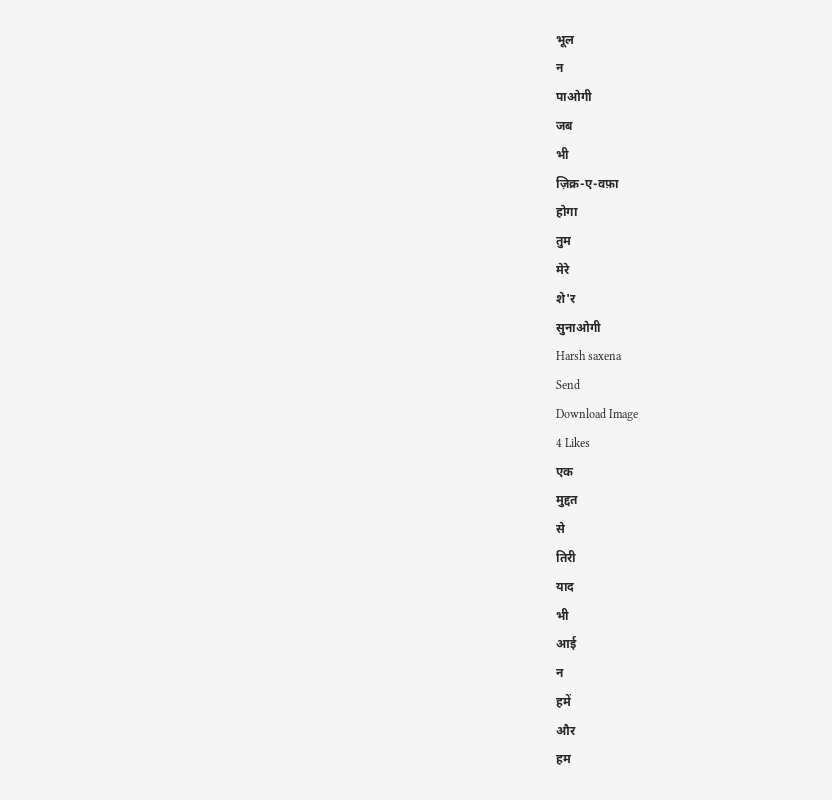भूल
न
पाओगी
जब
भी
ज़िक्र-ए-वफ़ा
होगा
तुम
मेरे
शे'र
सुनाओगी
Harsh saxena
Send
Download Image
4 Likes
एक
मुद्दत
से
तिरी
याद
भी
आई
न
हमें
और
हम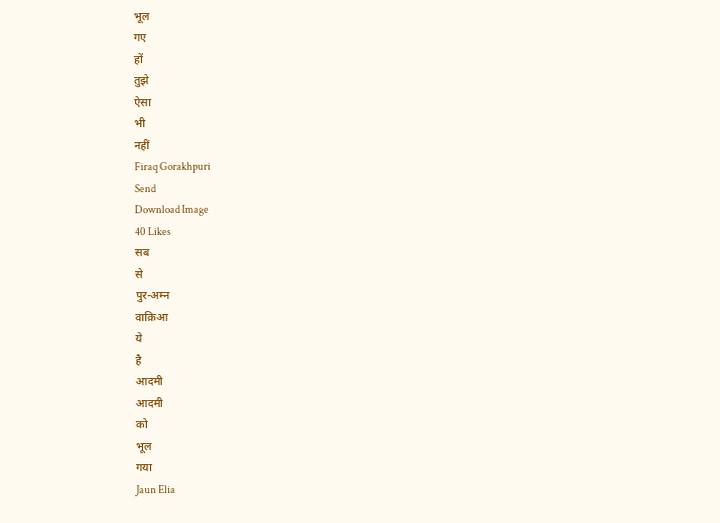भूल
गए
हों
तुझे
ऐसा
भी
नहीं
Firaq Gorakhpuri
Send
Download Image
40 Likes
सब
से
पुर-अम्न
वाक़िआ
ये
है
आदमी
आदमी
को
भूल
गया
Jaun Elia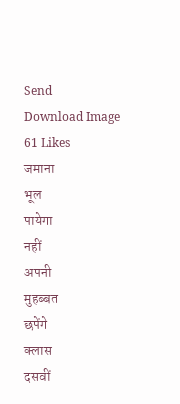Send
Download Image
61 Likes
जमाना
भूल
पायेगा
नहीं
अपनी
मुहब्बत
छपेंगे
क्लास
दसवीं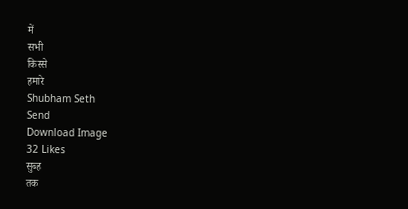में
सभी
किस्से
हमारे
Shubham Seth
Send
Download Image
32 Likes
सुब्ह
तक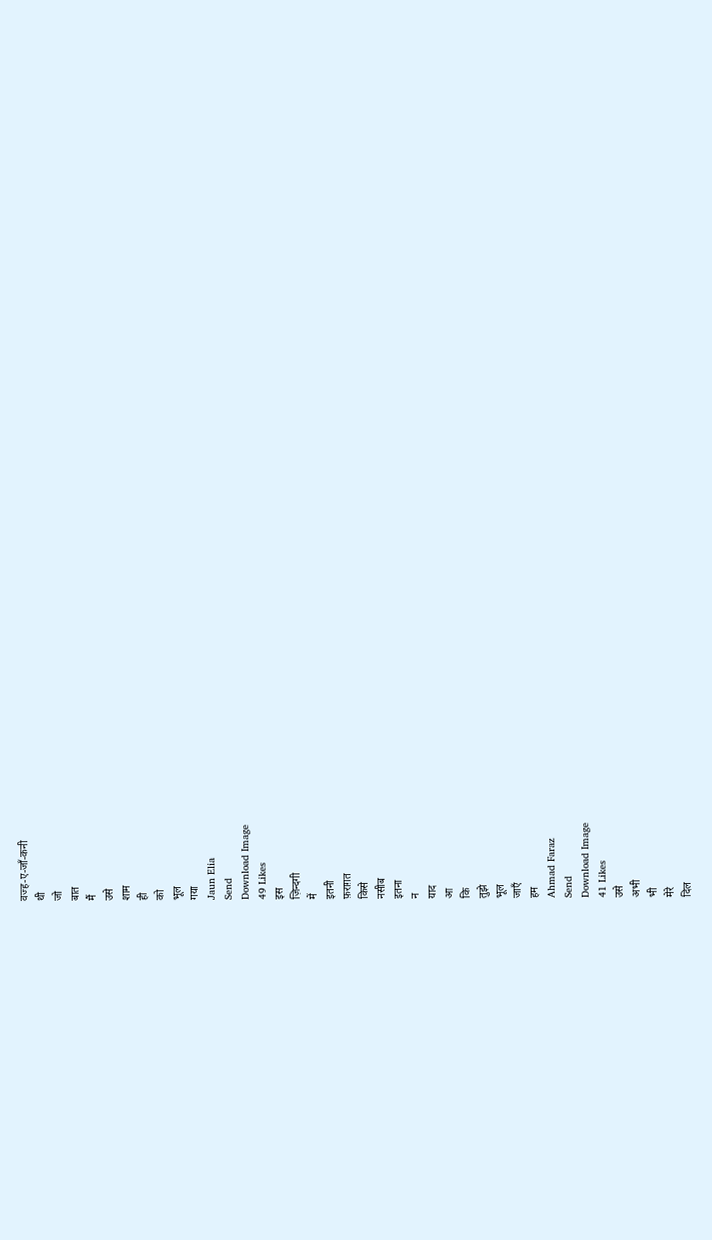वज्ह-ए-जाँ-कनी
थी
जो
बात
मैं
उसे
शाम
ही
को
भूल
गया
Jaun Elia
Send
Download Image
49 Likes
इस
ज़िन्दगी
में
इतनी
फ़राग़त
किसे
नसीब
इतना
न
याद
आ
कि
तुझे
भूल
जाएँ
हम
Ahmad Faraz
Send
Download Image
41 Likes
उसे
अभी
भी
मेरे
दिल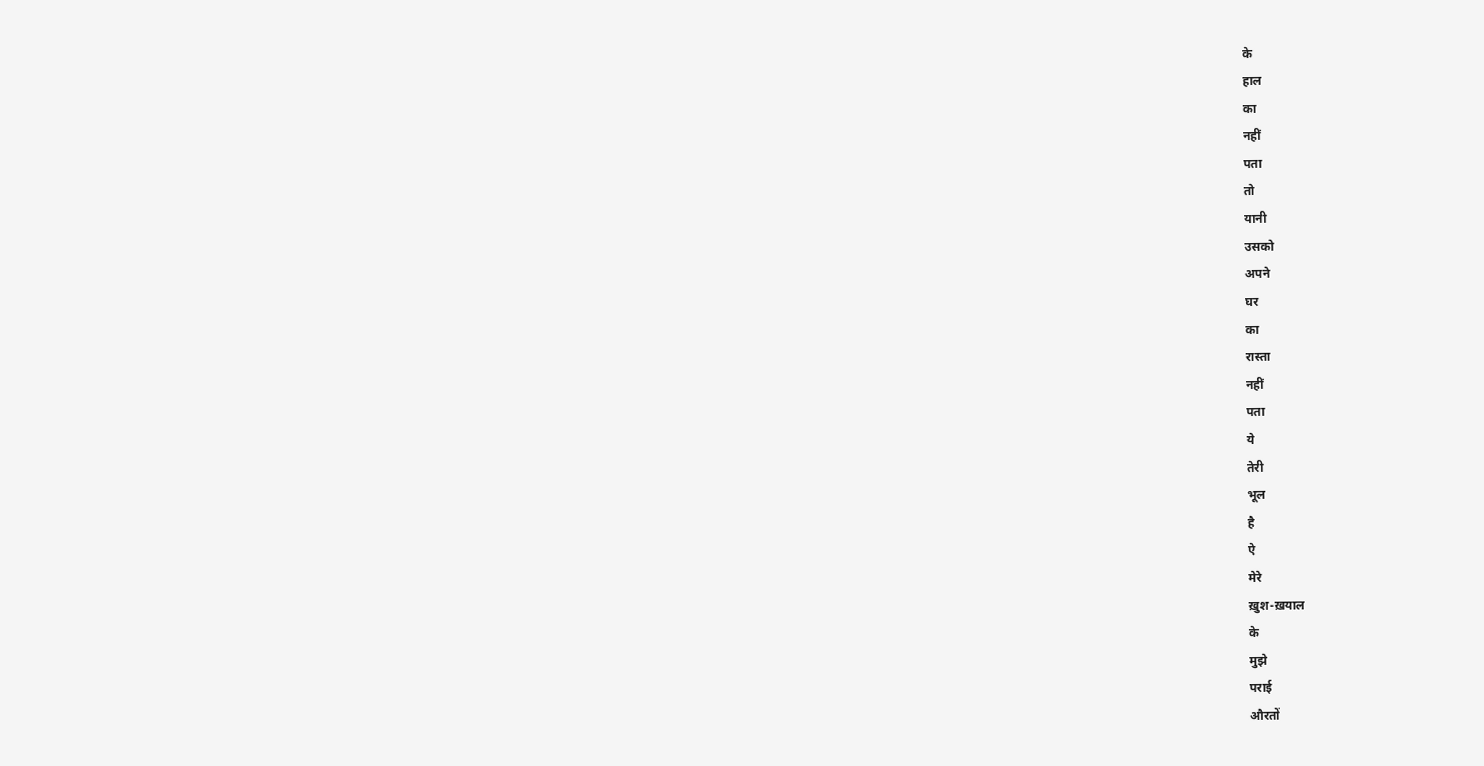के
हाल
का
नहीं
पता
तो
यानी
उसको
अपने
घर
का
रास्ता
नहीं
पता
ये
तेरी
भूल
है
ऐ
मेरे
ख़ुश-ख़याल
के
मुझे
पराई
औरतों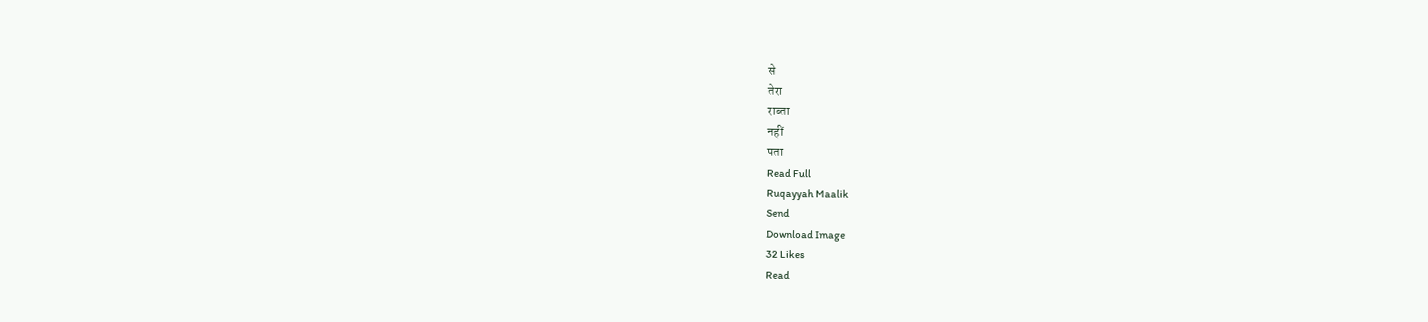से
तेरा
राब्ता
नहीं
पता
Read Full
Ruqayyah Maalik
Send
Download Image
32 Likes
Read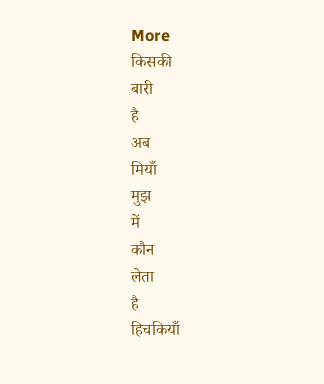More
किसकी
बारी
है
अब
मियाँ
मुझ
में
कौन
लेता
है
हिचकियाँ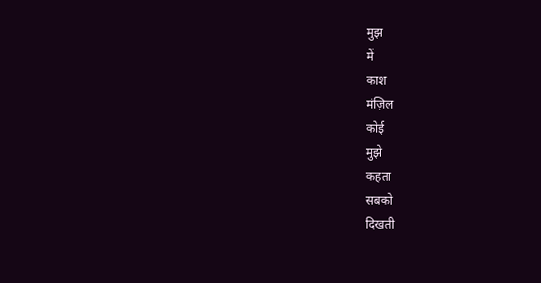मुझ
में
काश
मंज़िल
कोई
मुझे
कहता
सबको
दिखती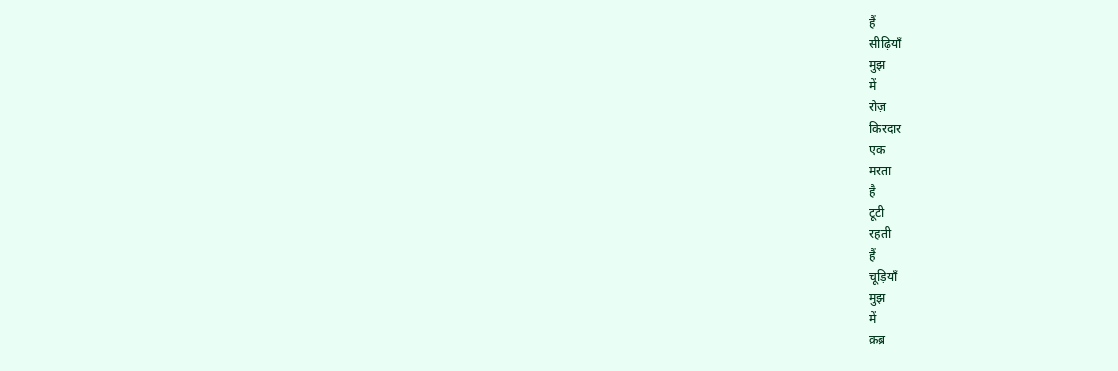हैं
सीढ़ियाँ
मुझ
में
रोज़
किरदार
एक
मरता
है
टूटी
रहती
हैं
चूड़ियाँ
मुझ
में
क़ब्र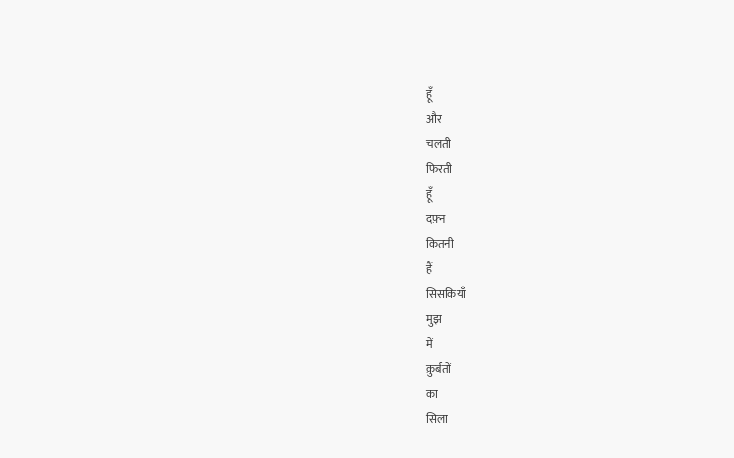हूँ
और
चलती
फिरती
हूँ
दफ़्न
कितनी
हैं
सिसकियाँ
मुझ
में
क़ुर्बतों
का
सिला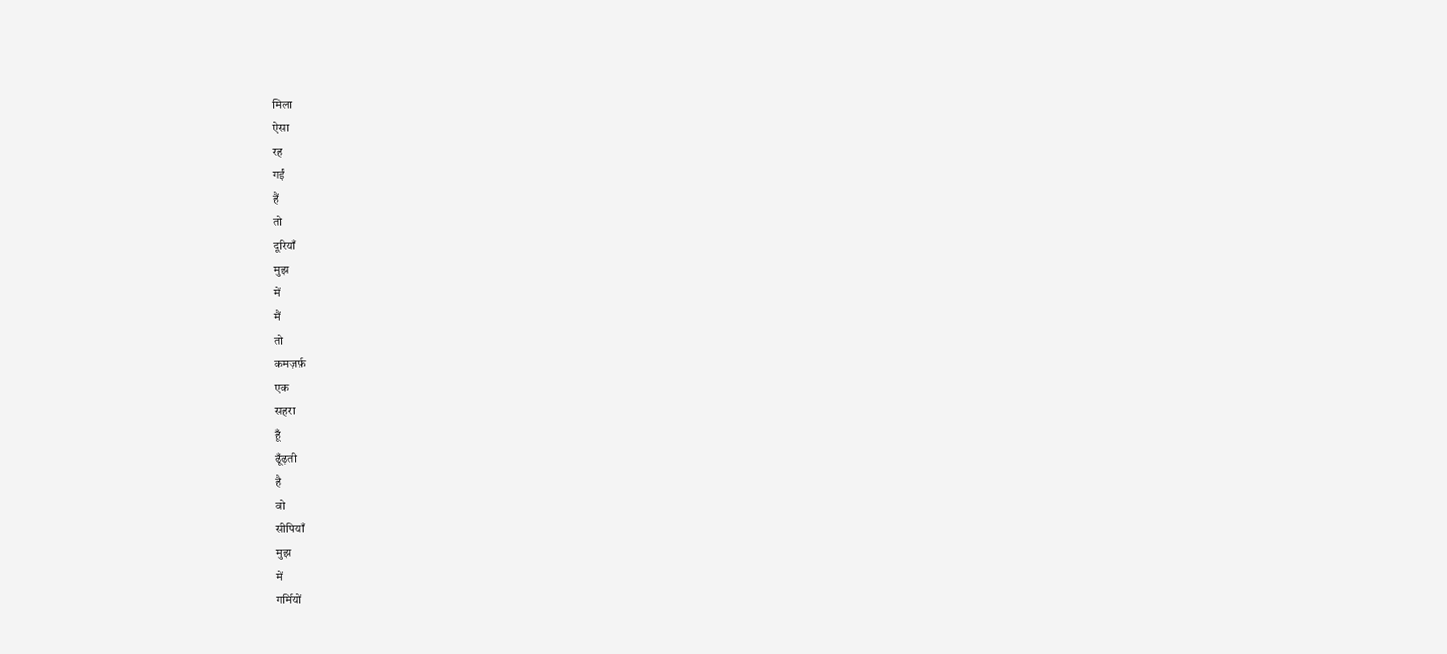मिला
ऐसा
रह
गईं
हैं
तो
दूरियाँ
मुझ
में
मैं
तो
कमज़र्फ़
एक
सहरा
हूँ
ढूँढ़ती
है
वो
सीपियाँ
मुझ
में
गर्मियों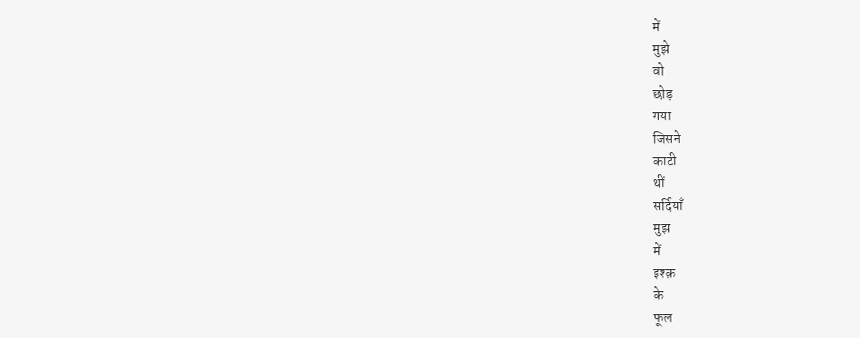में
मुझे
वो
छोड़
गया
जिसने
काटी
थीं
सर्दियाँ
मुझ
में
इश्क़
के
फूल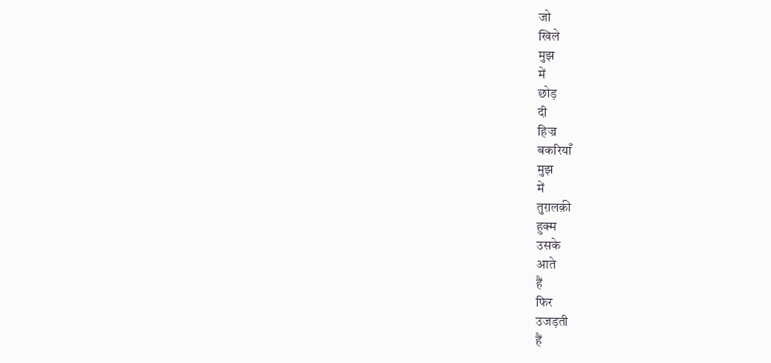जो
खिले
मुझ
में
छोड़
दी
हिज्र
बकरियाँ
मुझ
में
तुग़लक़ी
हुक्म
उसके
आते
हैं
फिर
उजड़ती
हैं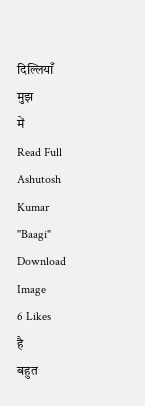दिल्लियाँ
मुझ
में
Read Full
Ashutosh Kumar "Baagi"
Download Image
6 Likes
है
बहुत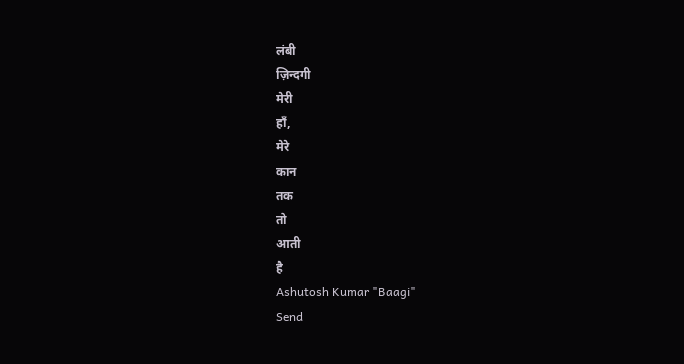लंबी
ज़िन्दगी
मेरी
हाँ,
मेरे
कान
तक
तो
आती
है
Ashutosh Kumar "Baagi"
Send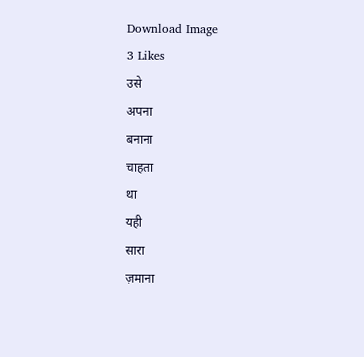Download Image
3 Likes
उसे
अपना
बनाना
चाहता
था
यही
सारा
ज़माना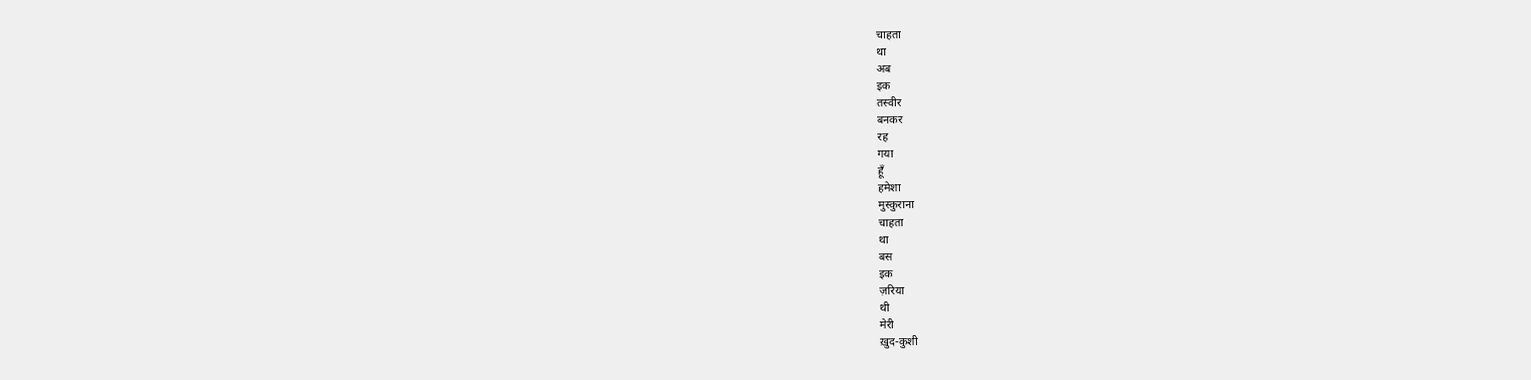चाहता
था
अब
इक
तस्वीर
बनकर
रह
गया
हूँ
हमेशा
मुस्कुराना
चाहता
था
बस
इक
ज़रिया
थी
मेरी
ख़ुद-कुशी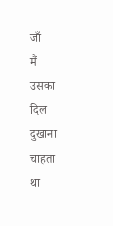जाँ
मैं
उसका
दिल
दुखाना
चाहता
था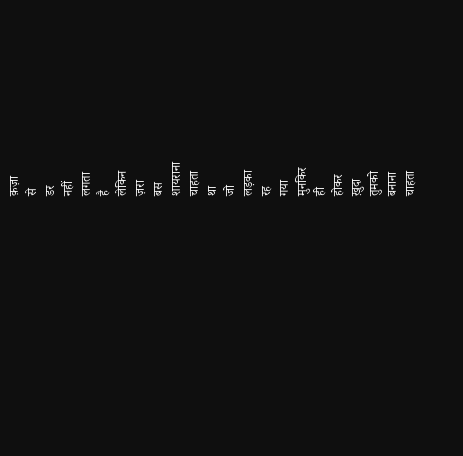क़ज़ा
से
डर
नहीं
लगता
है
लेकिन
ज़रा
बस
शायराना
चाहता
था
जो
लड़का
रह
गया
मुनकिर
ही
होकर
ख़ुदा
तुमको
बनाना
चाहता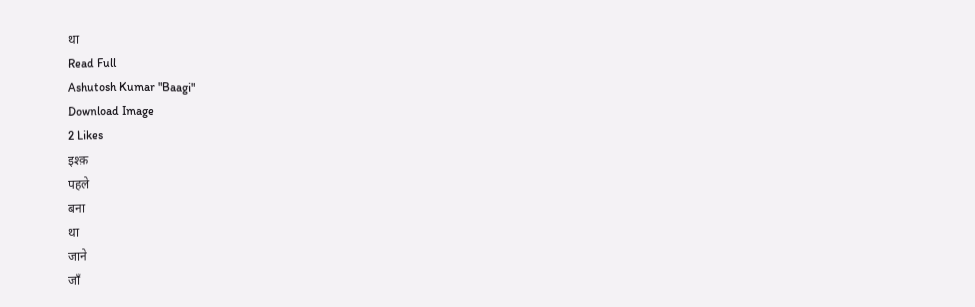था
Read Full
Ashutosh Kumar "Baagi"
Download Image
2 Likes
इश्क़
पहले
बना
था
जाने
जाँ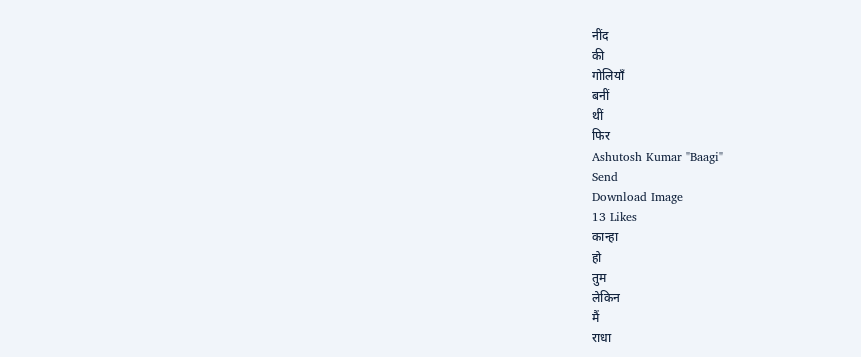नींद
की
गोलियाँ
बनीं
थीं
फिर
Ashutosh Kumar "Baagi"
Send
Download Image
13 Likes
कान्हा
हो
तुम
लेकिन
मैं
राधा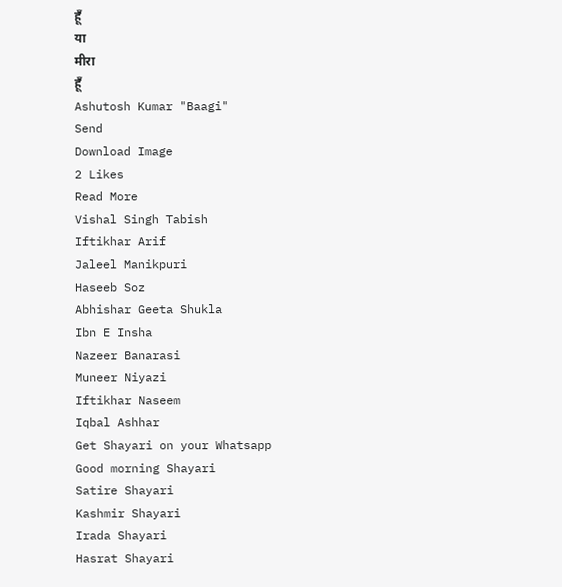हूँ
या
मीरा
हूँ
Ashutosh Kumar "Baagi"
Send
Download Image
2 Likes
Read More
Vishal Singh Tabish
Iftikhar Arif
Jaleel Manikpuri
Haseeb Soz
Abhishar Geeta Shukla
Ibn E Insha
Nazeer Banarasi
Muneer Niyazi
Iftikhar Naseem
Iqbal Ashhar
Get Shayari on your Whatsapp
Good morning Shayari
Satire Shayari
Kashmir Shayari
Irada Shayari
Hasrat Shayari